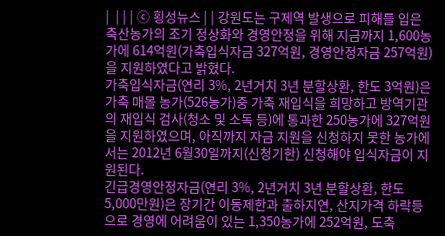|  | | | ⓒ 횡성뉴스 | | 강원도는 구제역 발생으로 피해를 입은 축산농가의 조기 정상화와 경영안정을 위해 지금까지 1,600농가에 614억원(가축입식자금 327억원, 경영안정자금 257억원)을 지원하였다고 밝혔다.
가축입식자금(연리 3%, 2년거치 3년 분할상환, 한도 3억원)은 가축 매몰 농가(526농가)중 가축 재입식을 희망하고 방역기관의 재입식 검사(청소 및 소독 등)에 통과한 250농가에 327억원을 지원하였으며, 아직까지 자금 지원을 신청하지 못한 농가에서는 2012년 6월30일까지(신청기한) 신청해야 입식자금이 지원된다.
긴급경영안정자금(연리 3%, 2년거치 3년 분할상환, 한도 5,000만원)은 장기간 이동제한과 출하지연, 산지가격 하락등으로 경영에 어려움이 있는 1,350농가에 252억원, 도축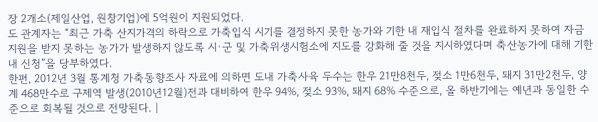장 2개소(제일산업, 원창기업)에 5억원이 지원되었다.
도 관계자는 “최근 가축 산지가격의 하락으로 가축입식 시기를 결정하지 못한 농가와 기한 내 재입식 절차를 완료하지 못하여 자금 지원을 받지 못하는 농가가 발생하지 않도록 시·군 및 가축위생시험소에 지도를 강화해 줄 것을 지시하였다며 축산농가에 대해 기한 내 신청”을 당부하였다.
한편, 2012년 3월 통계청 가축동향조사 자료에 의하면 도내 가축사육 두수는 한우 21만8천두, 젖소 1만6천두, 돼지 31만2천두, 양계 468만수로 구제역 발생(2010년12월)전과 대비하여 한우 94%, 젖소 93%, 돼지 68% 수준으로, 올 하반기에는 예년과 동일한 수준으로 회복될 것으로 전망된다. |